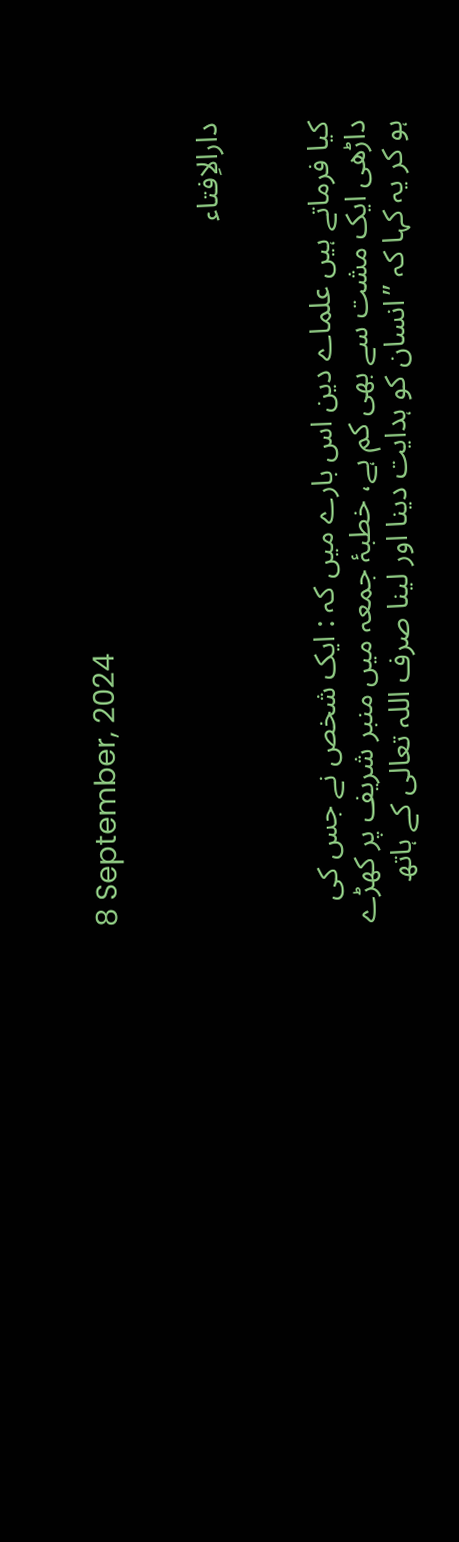8 September, 2024


دارالاِفتاء


کیا فرماتے ہیں علماے دین اس بارے میں کہ : ایک شخص نے جس کی داڑھی ایک مشت سے بھی کم ہے، خطبۂ جمعہ میں منبر شریف پر کھڑے ہو کر یہ کہا کہ ’’انسان کو ہدایت دینا اور لینا صرف اللہ تعالی کے ہاتھ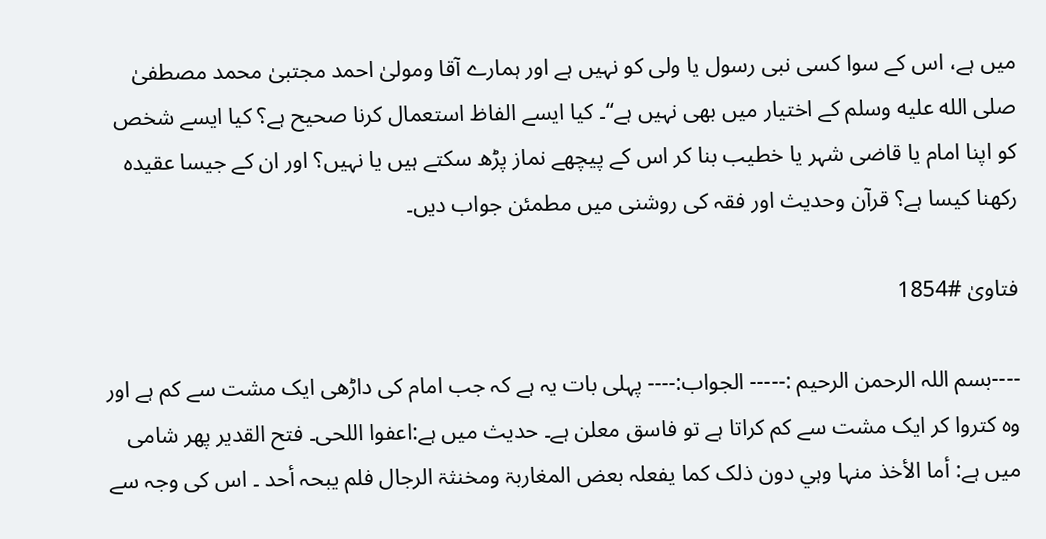میں ہے، اس کے سوا کسی نبی رسول یا ولی کو نہیں ہے اور ہمارے آقا ومولیٰ احمد مجتبیٰ محمد مصطفیٰ صلى الله عليه وسلم کے اختیار میں بھی نہیں ہے‘‘۔ کیا ایسے الفاظ استعمال کرنا صحیح ہے؟ کیا ایسے شخص کو اپنا امام یا قاضی شہر یا خطیب بنا کر اس کے پیچھے نماز پڑھ سکتے ہیں یا نہیں؟ اور ان کے جیسا عقیدہ رکھنا کیسا ہے؟ قرآن وحدیث اور فقہ کی روشنی میں مطمئن جواب دیں۔

فتاویٰ #1854

----بسم اللہ الرحمن الرحیم :----- الجواب:---- پہلی بات یہ ہے کہ جب امام کی داڑھی ایک مشت سے کم ہے اور وہ کتروا کر ایک مشت سے کم کراتا ہے تو فاسق معلن ہے۔ حدیث میں ہے:اعفوا اللحی۔ فتح القدیر پھر شامی میں ہے: أما الأخذ منہا وہي دون ذلک کما يفعلہ بعض المغاربۃ ومخنثۃ الرجال فلم يبحہ أحد ۔ اس کی وجہ سے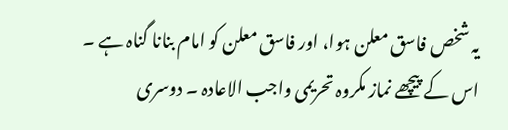یہ شخص فاسق معلن ہوا، اور فاسق معلن کو امام بنانا گناہ ہے ۔ اس کے پیچھے نماز مکروہ تحریمی واجب الاعادہ ۔ دوسری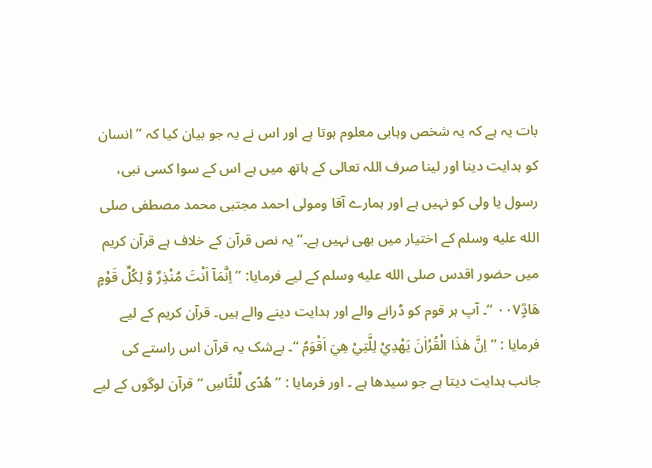بات یہ ہے کہ یہ شخص وہابی معلوم ہوتا ہے اور اس نے یہ جو بیان کیا کہ ’’انسان کو ہدایت دینا اور لینا صرف اللہ تعالی کے ہاتھ میں ہے اس کے سوا کسی نبی، رسول یا ولی کو نہیں ہے اور ہمارے آقا ومولی احمد مجتبی محمد مصطفی صلى الله عليه وسلم کے اختیار میں بھی نہیں ہے۔‘‘ یہ نص قرآن کے خلاف ہے قرآن کریم میں حضور اقدس صلى الله عليه وسلم کے لیے فرمایا: ’’ اِنَّمَاۤ اَنْتَ مُنْذِرٌ وَّ لِكُلِّ قَوْمٍ هَادٍؒ۰۰۷ ‘‘۔ آپ ہر قوم کو ڈرانے والے اور ہدایت دینے والے ہیں۔ قرآن کریم کے لیے فرمایا : ’’ اِنَّ هٰذَا الْقُرْاٰنَ يَهْدِيْ لِلَّتِيْ هِيَ اَقْوَمُ ‘‘۔ بےشک یہ قرآن اس راستے کی جانب ہدایت دیتا ہے جو سیدھا ہے ۔ اور فرمایا : ’’ هُدًى لِّلنَّاسِ ‘‘ قرآن لوگوں کے لیے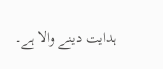ہدایت دینے والا ہے۔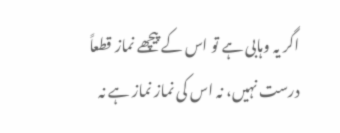اگر یہ وہابی ہے تو اس کے پیچھے نماز قطعاً درست نہیں، نہ اس کی نماز نماز ہے نہ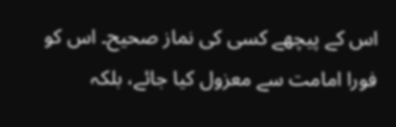اس کے پیچھے کسی کی نماز صحیح۔ اس کو فورا امامت سے معزول کیا جائے، بلکہ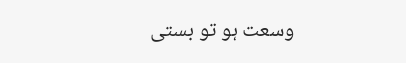وسعت ہو تو بستی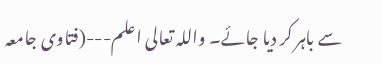سے باہر کر دیا جائے۔ واللہ تعالی اعلم---(فتاوی جامعہ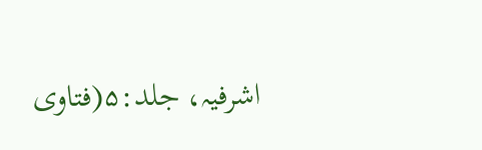اشرفیہ، جلد:۵(فتاوی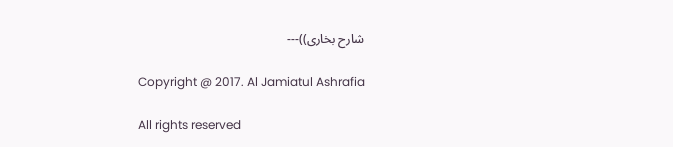شارح بخاری))---

Copyright @ 2017. Al Jamiatul Ashrafia

All rights reserved